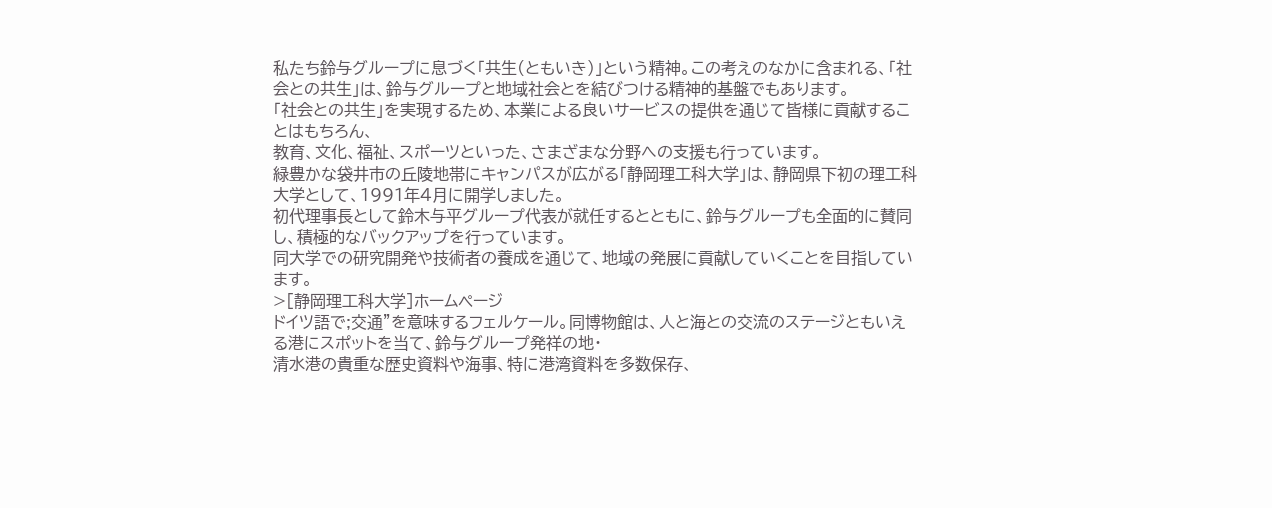私たち鈴与グループに息づく「共生(ともいき)」という精神。この考えのなかに含まれる、「社会との共生」は、鈴与グループと地域社会とを結びつける精神的基盤でもあります。
「社会との共生」を実現するため、本業による良いサービスの提供を通じて皆様に貢献することはもちろん、
教育、文化、福祉、スポーツといった、さまざまな分野への支援も行っています。
緑豊かな袋井市の丘陵地帯にキャンパスが広がる「静岡理工科大学」は、静岡県下初の理工科大学として、1991年4月に開学しました。
初代理事長として鈴木与平グループ代表が就任するとともに、鈴与グループも全面的に賛同し、積極的なバックアップを行っています。
同大学での研究開発や技術者の養成を通じて、地域の発展に貢献していくことを目指しています。
>[静岡理工科大学]ホームページ
ドイツ語で;交通"を意味するフェルケール。同博物館は、人と海との交流のステージともいえる港にスポットを当て、鈴与グループ発祥の地・
清水港の貴重な歴史資料や海事、特に港湾資料を多数保存、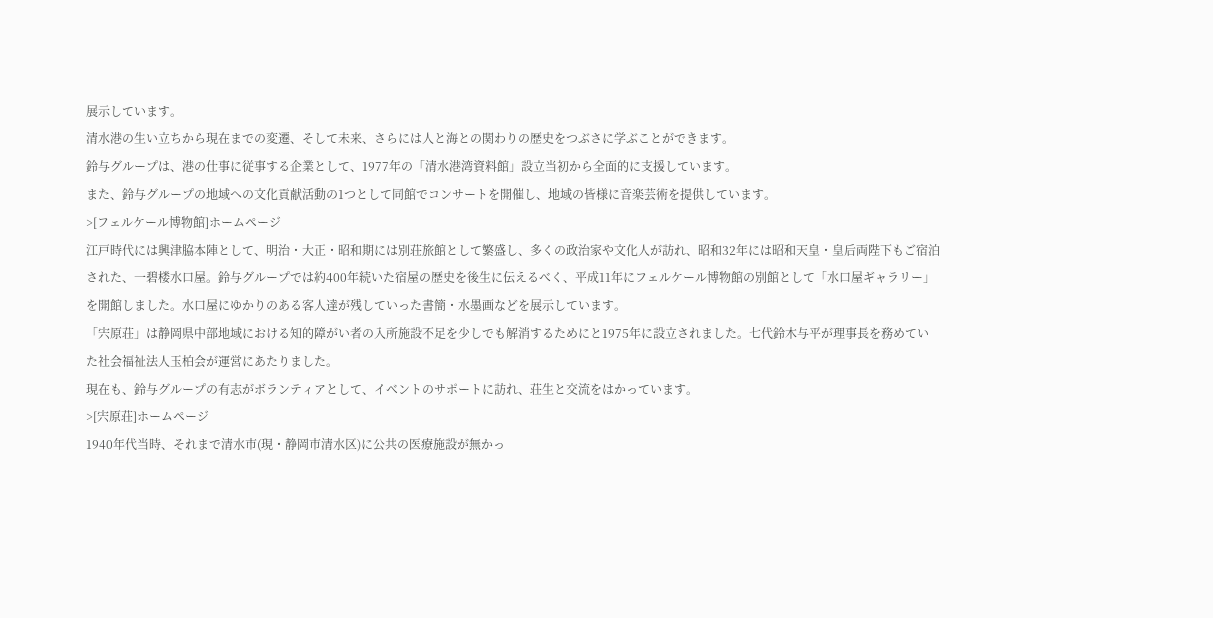展示しています。
清水港の生い立ちから現在までの変遷、そして未来、さらには人と海との関わりの歴史をつぶさに学ぶことができます。
鈴与グループは、港の仕事に従事する企業として、1977年の「清水港湾資料館」設立当初から全面的に支援しています。
また、鈴与グループの地域への文化貢献活動の1つとして同館でコンサートを開催し、地域の皆様に音楽芸術を提供しています。
>[フェルケール博物館]ホームページ
江戸時代には興津脇本陣として、明治・大正・昭和期には別荘旅館として繁盛し、多くの政治家や文化人が訪れ、昭和32年には昭和天皇・皇后両陛下もご宿泊された、一碧楼水口屋。鈴与グループでは約400年続いた宿屋の歴史を後生に伝えるべく、平成11年にフェルケール博物館の別館として「水口屋ギャラリー」を開館しました。水口屋にゆかりのある客人達が残していった書簡・水墨画などを展示しています。
「宍原荘」は静岡県中部地域における知的障がい者の入所施設不足を少しでも解消するためにと1975年に設立されました。七代鈴木与平が理事長を務めていた社会福祉法人玉柏会が運営にあたりました。
現在も、鈴与グループの有志がボランティアとして、イベントのサポートに訪れ、荘生と交流をはかっています。
>[宍原荘]ホームページ
1940年代当時、それまで清水市(現・静岡市清水区)に公共の医療施設が無かっ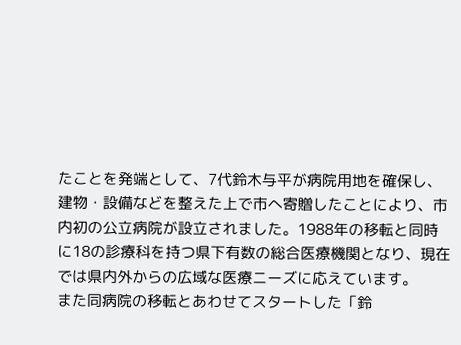たことを発端として、7代鈴木与平が病院用地を確保し、建物・設備などを整えた上で市へ寄贈したことにより、市内初の公立病院が設立されました。1988年の移転と同時に18の診療科を持つ県下有数の総合医療機関となり、現在では県内外からの広域な医療ニーズに応えています。
また同病院の移転とあわせてスタートした「鈴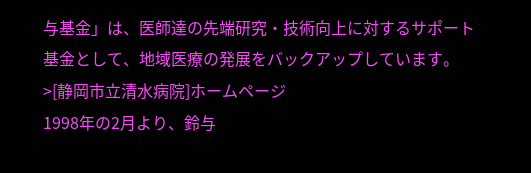与基金」は、医師達の先端研究・技術向上に対するサポート基金として、地域医療の発展をバックアップしています。
>[静岡市立清水病院]ホームページ
1998年の2月より、鈴与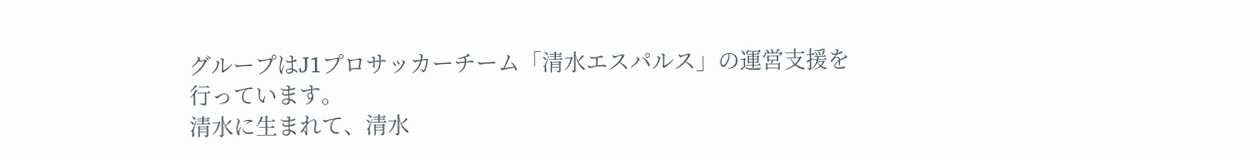グループはJ1プロサッカーチーム「清水エスパルス」の運営支援を行っています。
清水に生まれて、清水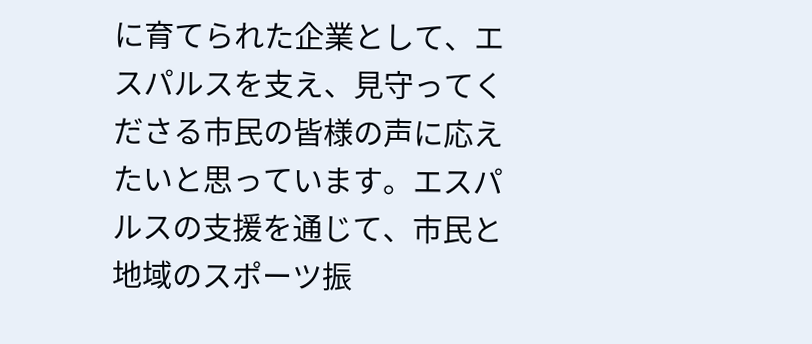に育てられた企業として、エスパルスを支え、見守ってくださる市民の皆様の声に応えたいと思っています。エスパルスの支援を通じて、市民と地域のスポーツ振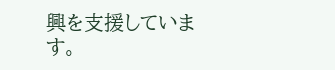興を支援しています。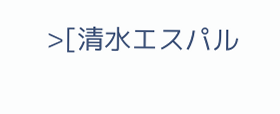>[清水エスパル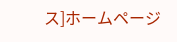ス]ホームページ